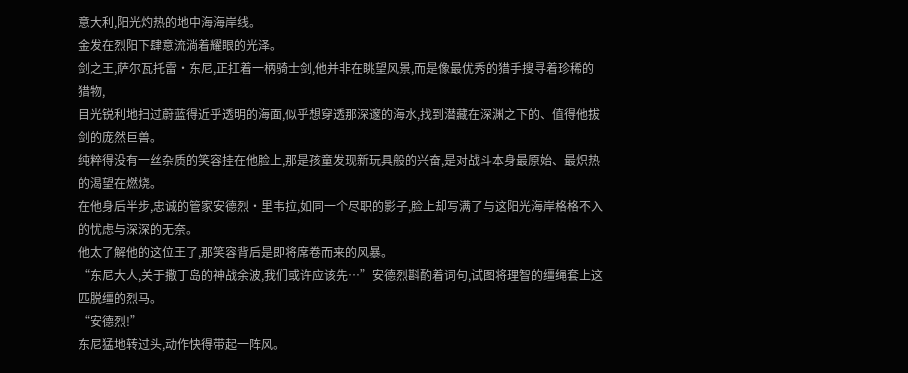意大利,阳光灼热的地中海海岸线。
金发在烈阳下肆意流淌着耀眼的光泽。
剑之王,萨尔瓦托雷·东尼,正扛着一柄骑士剑,他并非在眺望风景,而是像最优秀的猎手搜寻着珍稀的猎物,
目光锐利地扫过蔚蓝得近乎透明的海面,似乎想穿透那深邃的海水,找到潜藏在深渊之下的、值得他拔剑的庞然巨兽。
纯粹得没有一丝杂质的笑容挂在他脸上,那是孩童发现新玩具般的兴奋,是对战斗本身最原始、最炽热的渴望在燃烧。
在他身后半步,忠诚的管家安德烈·里韦拉,如同一个尽职的影子,脸上却写满了与这阳光海岸格格不入的忧虑与深深的无奈。
他太了解他的这位王了,那笑容背后是即将席卷而来的风暴。
“东尼大人,关于撒丁岛的神战余波,我们或许应该先…”安德烈斟酌着词句,试图将理智的缰绳套上这匹脱缰的烈马。
“安德烈!”
东尼猛地转过头,动作快得带起一阵风。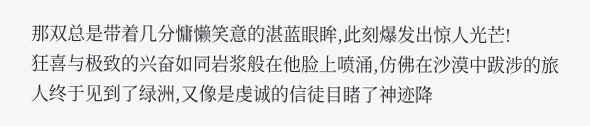那双总是带着几分慵懒笑意的湛蓝眼眸,此刻爆发出惊人光芒!
狂喜与极致的兴奋如同岩浆般在他脸上喷涌,仿佛在沙漠中跋涉的旅人终于见到了绿洲,又像是虔诚的信徒目睹了神迹降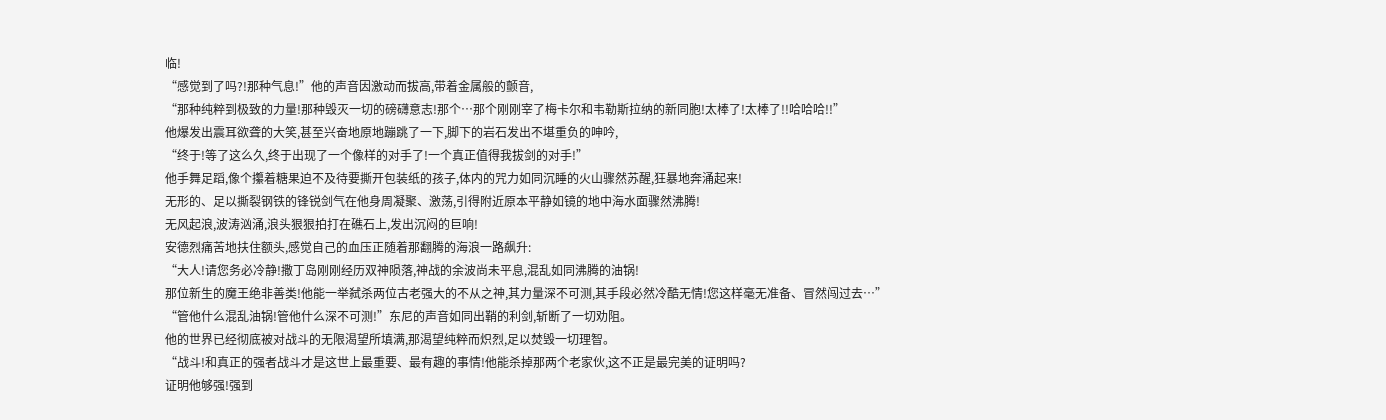临!
“感觉到了吗?!那种气息!”他的声音因激动而拔高,带着金属般的颤音,
“那种纯粹到极致的力量!那种毁灭一切的磅礴意志!那个…那个刚刚宰了梅卡尔和韦勒斯拉纳的新同胞!太棒了!太棒了!!哈哈哈!!”
他爆发出震耳欲聋的大笑,甚至兴奋地原地蹦跳了一下,脚下的岩石发出不堪重负的呻吟,
“终于!等了这么久,终于出现了一个像样的对手了!一个真正值得我拔剑的对手!”
他手舞足蹈,像个攥着糖果迫不及待要撕开包装纸的孩子,体内的咒力如同沉睡的火山骤然苏醒,狂暴地奔涌起来!
无形的、足以撕裂钢铁的锋锐剑气在他身周凝聚、激荡,引得附近原本平静如镜的地中海水面骤然沸腾!
无风起浪,波涛汹涌,浪头狠狠拍打在礁石上,发出沉闷的巨响!
安德烈痛苦地扶住额头,感觉自己的血压正随着那翻腾的海浪一路飙升:
“大人!请您务必冷静!撒丁岛刚刚经历双神陨落,神战的余波尚未平息,混乱如同沸腾的油锅!
那位新生的魔王绝非善类!他能一举弑杀两位古老强大的不从之神,其力量深不可测,其手段必然冷酷无情!您这样毫无准备、冒然闯过去…”
“管他什么混乱油锅!管他什么深不可测!”东尼的声音如同出鞘的利剑,斩断了一切劝阻。
他的世界已经彻底被对战斗的无限渴望所填满,那渴望纯粹而炽烈,足以焚毁一切理智。
“战斗!和真正的强者战斗才是这世上最重要、最有趣的事情!他能杀掉那两个老家伙,这不正是最完美的证明吗?
证明他够强!强到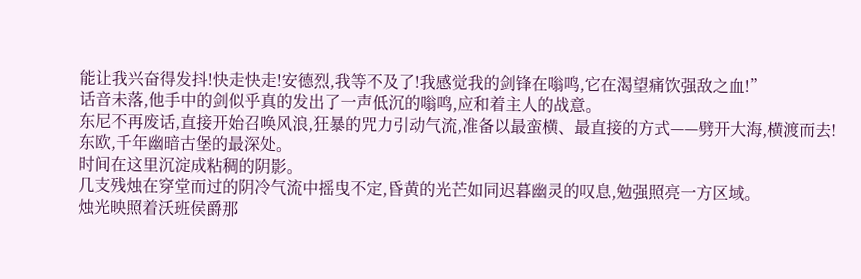能让我兴奋得发抖!快走快走!安德烈,我等不及了!我感觉我的剑锋在嗡鸣,它在渴望痛饮强敌之血!”
话音未落,他手中的剑似乎真的发出了一声低沉的嗡鸣,应和着主人的战意。
东尼不再废话,直接开始召唤风浪,狂暴的咒力引动气流,准备以最蛮横、最直接的方式——劈开大海,横渡而去!
东欧,千年幽暗古堡的最深处。
时间在这里沉淀成粘稠的阴影。
几支残烛在穿堂而过的阴冷气流中摇曳不定,昏黄的光芒如同迟暮幽灵的叹息,勉强照亮一方区域。
烛光映照着沃班侯爵那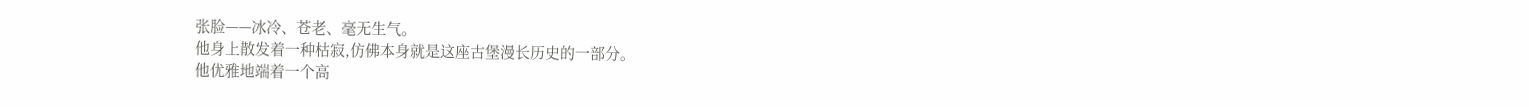张脸——冰冷、苍老、毫无生气。
他身上散发着一种枯寂,仿佛本身就是这座古堡漫长历史的一部分。
他优雅地端着一个高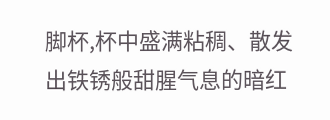脚杯,杯中盛满粘稠、散发出铁锈般甜腥气息的暗红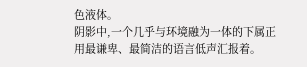色液体。
阴影中,一个几乎与环境融为一体的下属正用最谦卑、最简洁的语言低声汇报着。